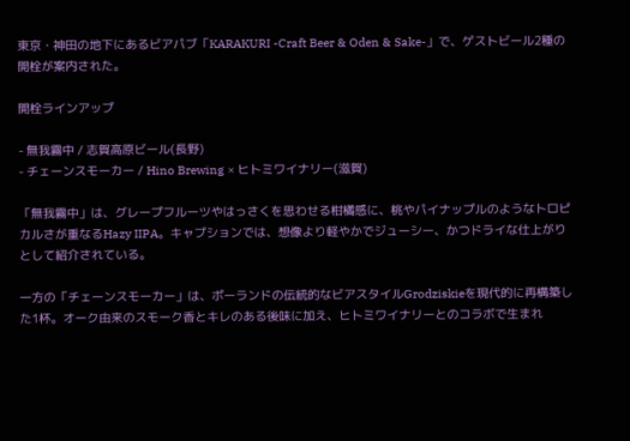東京・神田の地下にあるビアパブ「KARAKURI -Craft Beer & Oden & Sake-」で、ゲストビール2種の開栓が案内された。

開栓ラインアップ

- 無我霧中 / 志賀高原ビール(長野)
- チェーンスモーカー / Hino Brewing × ヒトミワイナリー(滋賀)

「無我霧中」は、グレープフルーツやはっさくを思わせる柑橘感に、桃やパイナップルのようなトロピカルさが重なるHazy IIPA。キャプションでは、想像より軽やかでジューシー、かつドライな仕上がりとして紹介されている。

一方の「チェーンスモーカー」は、ポーランドの伝統的なビアスタイルGrodziskieを現代的に再構築した1杯。オーク由来のスモーク香とキレのある後味に加え、ヒトミワイナリーとのコラボで生まれ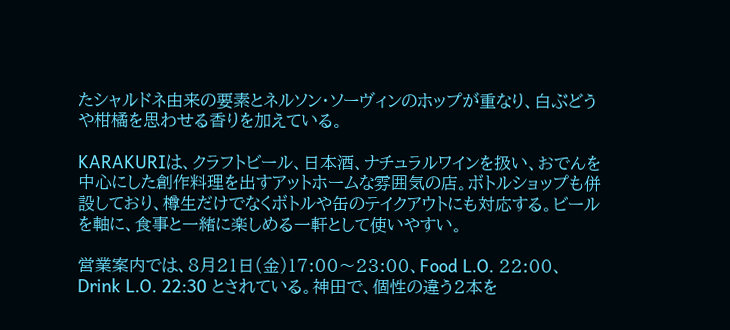たシャルドネ由来の要素とネルソン・ソーヴィンのホップが重なり、白ぶどうや柑橘を思わせる香りを加えている。

KARAKURIは、クラフトビール、日本酒、ナチュラルワインを扱い、おでんを中心にした創作料理を出すアットホームな雰囲気の店。ボトルショップも併設しており、樽生だけでなくボトルや缶のテイクアウトにも対応する。ビールを軸に、食事と一緒に楽しめる一軒として使いやすい。

営業案内では、8月21日(金)17:00〜23:00、Food L.O. 22:00、Drink L.O. 22:30 とされている。神田で、個性の違う2本を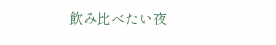飲み比べたい夜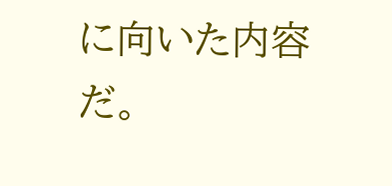に向いた内容だ。